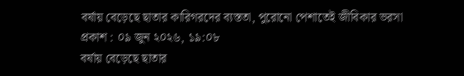বর্ষায় বেড়েছে ছাতার কারিগরদের ব্যস্ততা, পুরোনো পেশাতেই জীবিকার ভরসা
প্রকাশ : ০৯ জুন ২০২৬, ১৯:০৮
বর্ষায় বেড়েছে ছাতার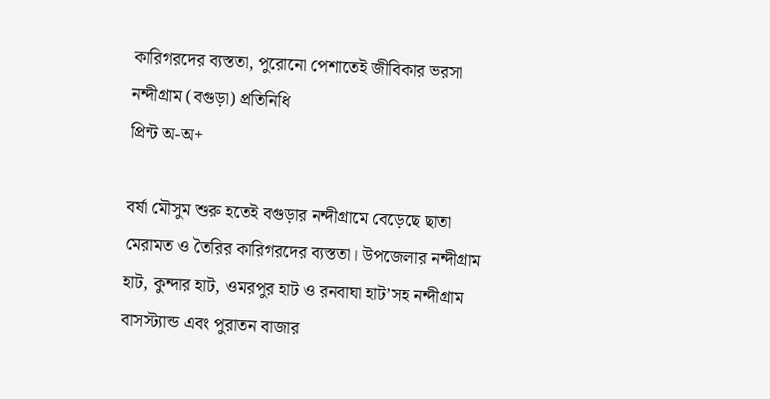কারিগরদের ব্যস্ততা, পুরোনো পেশাতেই জীবিকার ভরসা
নন্দীগ্রাম (বগুড়া) প্রতিনিধি
প্রিন্ট অ-অ+

বর্ষা মৌসুম শুরু হতেই বগুড়ার নন্দীগ্রামে বেড়েছে ছাতা মেরামত ও তৈরির কারিগরদের ব্যস্ততা। উপজেলার নন্দীগ্রাম হাট, কুন্দার হাট, ওমরপুর হাট ও রনবাঘা হাট’সহ নন্দীগ্রাম বাসস্ট্যান্ড এবং পুরাতন বাজার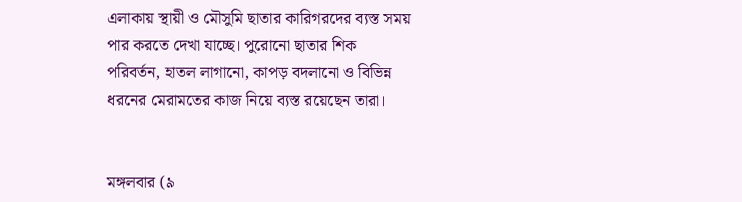এলাকায় স্থায়ী ও মৌসুমি ছাতার কারিগরদের ব্যস্ত সময় পার করতে দেখা যাচ্ছে। পুরোনো ছাতার শিক পরিবর্তন, হাতল লাগানো, কাপড় বদলানো ও বিভিন্ন ধরনের মেরামতের কাজ নিয়ে ব্যস্ত রয়েছেন তারা।


মঙ্গলবার (৯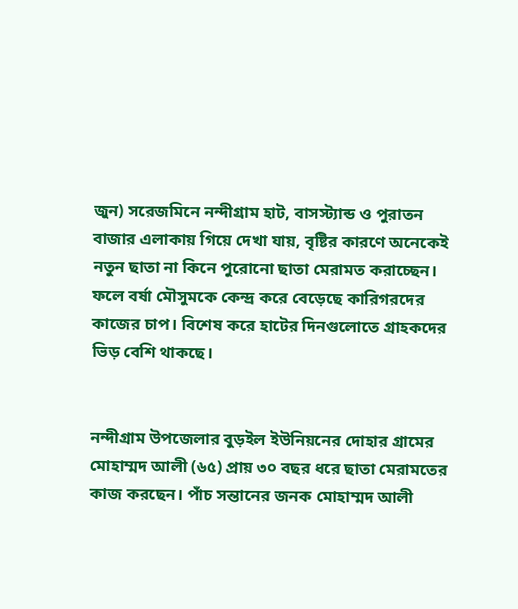জুন) সরেজমিনে নন্দীগ্রাম হাট, বাসস্ট্যান্ড ও পুরাতন বাজার এলাকায় গিয়ে দেখা যায়, বৃষ্টির কারণে অনেকেই নতুন ছাতা না কিনে পুরোনো ছাতা মেরামত করাচ্ছেন। ফলে বর্ষা মৌসুমকে কেন্দ্র করে বেড়েছে কারিগরদের কাজের চাপ। বিশেষ করে হাটের দিনগুলোতে গ্রাহকদের ভিড় বেশি থাকছে।


নন্দীগ্রাম উপজেলার বুড়ইল ইউনিয়নের দোহার গ্রামের মোহাম্মদ আলী (৬৫) প্রায় ৩০ বছর ধরে ছাতা মেরামতের কাজ করছেন। পাঁচ সন্তানের জনক মোহাম্মদ আলী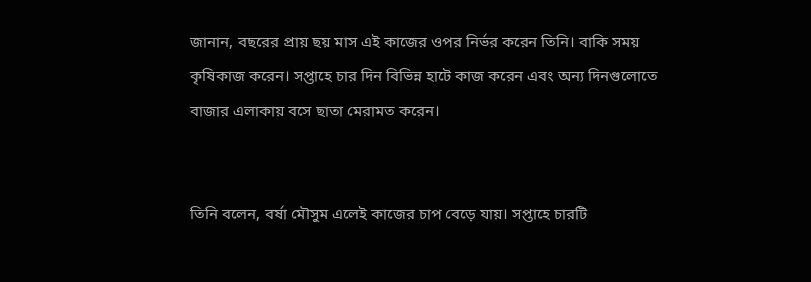জানান, বছরের প্রায় ছয় মাস এই কাজের ওপর নির্ভর করেন তিনি। বাকি সময় কৃষিকাজ করেন। সপ্তাহে চার দিন বিভিন্ন হাটে কাজ করেন এবং অন্য দিনগুলোতে বাজার এলাকায় বসে ছাতা মেরামত করেন।


তিনি বলেন, বর্ষা মৌসুম এলেই কাজের চাপ বেড়ে যায়। সপ্তাহে চারটি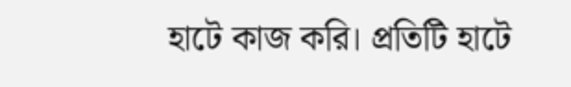হাটে কাজ করি। প্রতিটি হাটে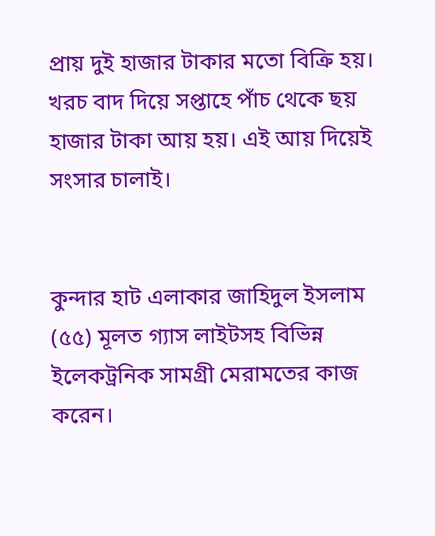প্রায় দুই হাজার টাকার মতো বিক্রি হয়। খরচ বাদ দিয়ে সপ্তাহে পাঁচ থেকে ছয় হাজার টাকা আয় হয়। এই আয় দিয়েই সংসার চালাই।


কুন্দার হাট এলাকার জাহিদুল ইসলাম (৫৫) মূলত গ্যাস লাইটসহ বিভিন্ন ইলেকট্রনিক সামগ্রী মেরামতের কাজ করেন।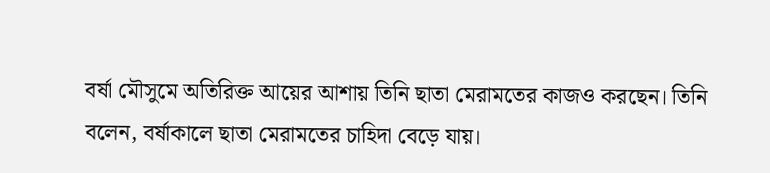বর্ষা মৌসুমে অতিরিক্ত আয়ের আশায় তিনি ছাতা মেরামতের কাজও করছেন। তিনি বলেন, বর্ষাকালে ছাতা মেরামতের চাহিদা বেড়ে যায়।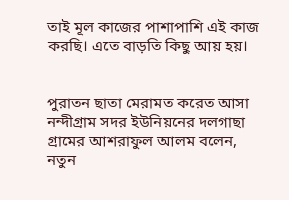তাই মূল কাজের পাশাপাশি এই কাজ করছি। এতে বাড়তি কিছু আয় হয়।


পুরাতন ছাতা মেরামত করেত আসা নন্দীগ্রাম সদর ইউনিয়নের দলগাছা গ্রামের আশরাফুল আলম বলেন, নতুন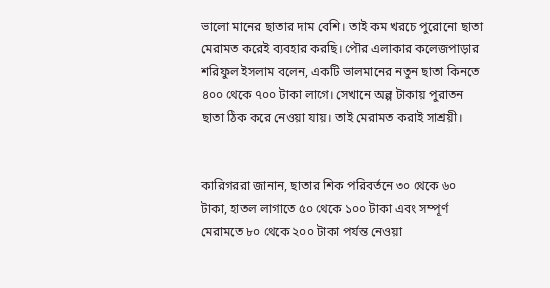ভালো মানের ছাতার দাম বেশি। তাই কম খরচে পুরোনো ছাতা মেরামত করেই ব্যবহার করছি। পৌর এলাকার কলেজপাড়ার শরিফুল ইসলাম বলেন, একটি ভালমানের নতুন ছাতা কিনতে ৪০০ থেকে ৭০০ টাকা লাগে। সেখানে অল্প টাকায় পুরাতন ছাতা ঠিক করে নেওয়া যায়। তাই মেরামত করাই সাশ্রয়ী।


কারিগররা জানান, ছাতার শিক পরিবর্তনে ৩০ থেকে ৬০ টাকা, হাতল লাগাতে ৫০ থেকে ১০০ টাকা এবং সম্পূর্ণ মেরামতে ৮০ থেকে ২০০ টাকা পর্যন্ত নেওয়া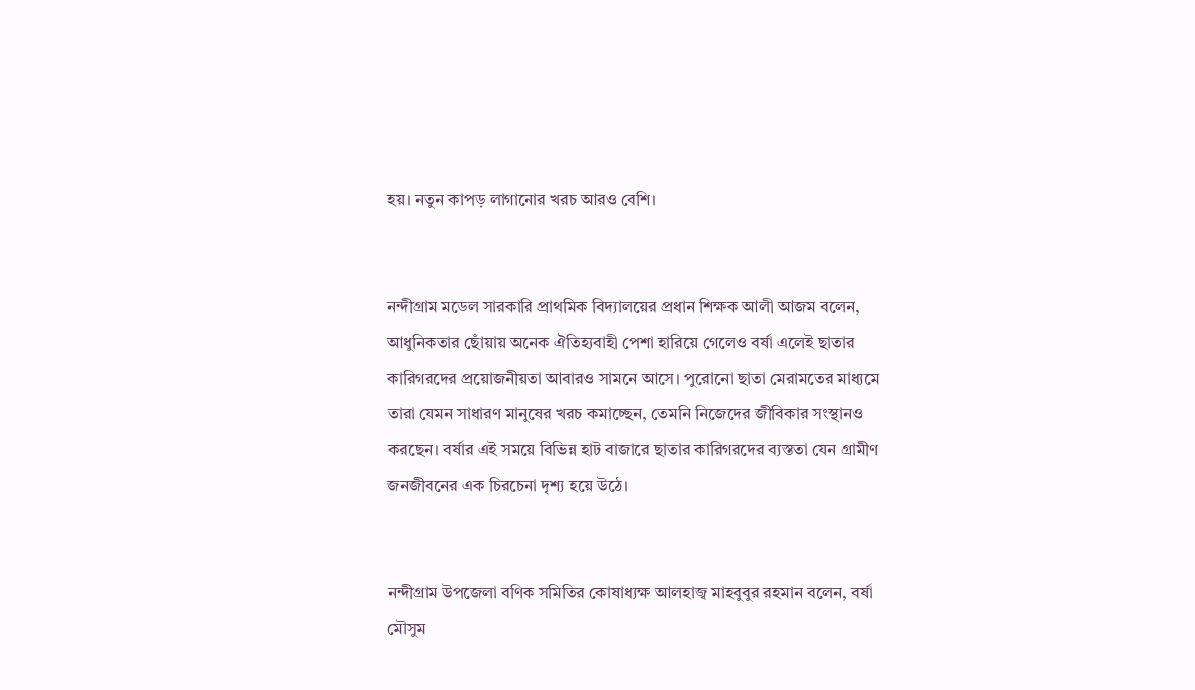হয়। নতুন কাপড় লাগানোর খরচ আরও বেশি।


নন্দীগ্রাম মডেল সারকারি প্রাথমিক বিদ্যালয়ের প্রধান শিক্ষক আলী আজম বলেন, আধুনিকতার ছোঁয়ায় অনেক ঐতিহ্যবাহী পেশা হারিয়ে গেলেও বর্ষা এলেই ছাতার কারিগরদের প্রয়োজনীয়তা আবারও সামনে আসে। পুরোনো ছাতা মেরামতের মাধ্যমে তারা যেমন সাধারণ মানুষের খরচ কমাচ্ছেন, তেমনি নিজেদের জীবিকার সংস্থানও করছেন। বর্ষার এই সময়ে বিভিন্ন হাট বাজারে ছাতার কারিগরদের ব্যস্ততা যেন গ্রামীণ জনজীবনের এক চিরচেনা দৃশ্য হয়ে উঠে।


নন্দীগ্রাম উপজেলা বণিক সমিতির কোষাধ্যক্ষ আলহাজ্ব মাহবুবুর রহমান বলেন, বর্ষা মৌসুম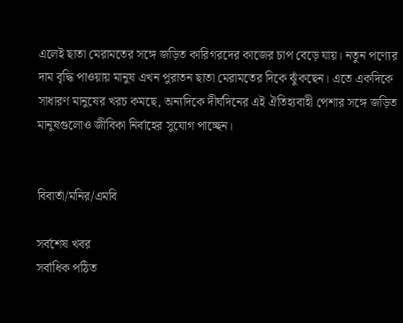এলেই ছাতা মেরামতের সঙ্গে জড়িত কারিগরদের কাজের চাপ বেড়ে যায়। নতুন পণ্যের দাম বৃদ্ধি পাওয়ায় মানুষ এখন পুরাতন ছাতা মেরামতের দিকে ঝুঁকছেন। এতে একদিকে সাধারণ মানুষের খরচ কমছে, অন্যদিকে দীর্ঘদিনের এই ঐতিহ্যবাহী পেশার সঙ্গে জড়িত মানুষগুলোও জীবিকা নির্বাহের সুযোগ পাচ্ছেন।


বিবার্তা/মনির/এমবি

সর্বশেষ খবর
সর্বাধিক পঠিত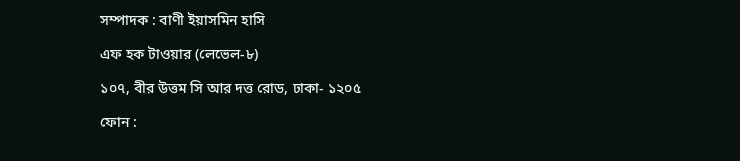সম্পাদক : বাণী ইয়াসমিন হাসি

এফ হক টাওয়ার (লেভেল-৮)

১০৭, বীর উত্তম সি আর দত্ত রোড, ঢাকা- ১২০৫

ফোন :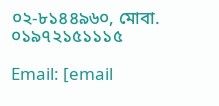০২-৮১৪৪৯৬০, মোবা. ০১৯৭২১৫১১১৫

Email: [email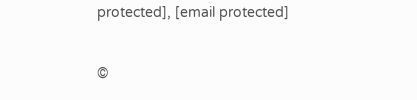protected], [email protected]

©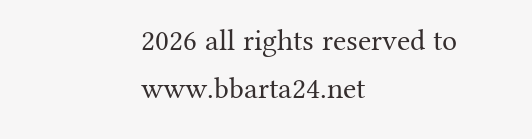2026 all rights reserved to www.bbarta24.net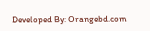Developed By: Orangebd.com